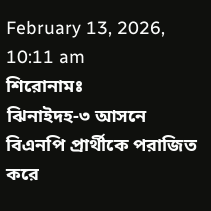February 13, 2026, 10:11 am
শিরোনামঃ
ঝিনাইদহ-৩ আসনে বিএনপি প্রার্থীকে পরাজিত করে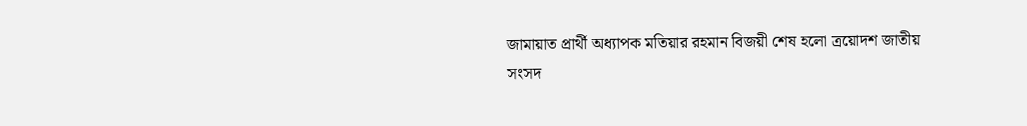জামায়াত প্রার্থী অধ্যাপক মতিয়ার রহমান বিজয়ী শেষ হলো ত্রয়োদশ জাতীয় সংসদ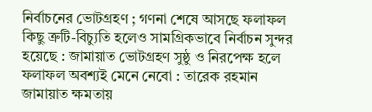নির্বাচনের ভোটগ্রহণ ; গণনা শেষে আসছে ফলাফল কিছু ত্রুটি-বিচ্যুতি হলেও সামগ্রিকভাবে নির্বাচন সুন্দর হয়েছে : জামায়াত ভোটগ্রহণ সুষ্ঠু ও নিরপেক্ষ হলে ফলাফল অবশ্যই মেনে নেবো : তারেক রহমান জামায়াত ক্ষমতায়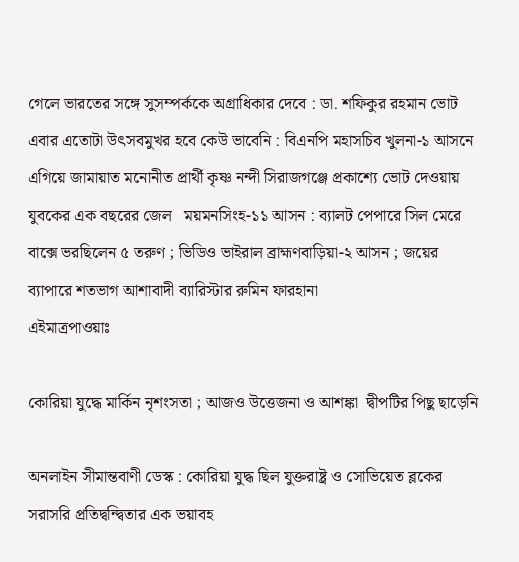গেলে ভারতের সঙ্গে সুসম্পর্ককে অগ্রাধিকার দেবে : ডা. শফিকুর রহমান ভোট এবার এতোটা উৎসবমুখর হবে কেউ ভাবেনি : বিএনপি মহাসচিব খুলনা-১ আসনে এগিয়ে জামায়াত মনোনীত প্রার্থী কৃষ্ণ নন্দী সিরাজগঞ্জে প্রকাশ্যে ভোট দেওয়ায় যুবকের এক বছরের জেল   ময়মনসিংহ-১১ আসন : ব্যালট পেপারে সিল মেরে বাক্সে ভরছিলেন ৫ তরুণ ; ভিডিও ভাইরাল ব্রাহ্মণবাড়িয়া-২ আসন ; জয়ের ব্যাপারে শতভাগ আশাবাদী ব্যারিস্টার রুমিন ফারহানা
এইমাত্রপাওয়াঃ

কোরিয়া যুদ্ধে মার্কিন নৃশংসতা ; আজও উত্তেজনা ও আশঙ্কা  দ্বীপটির পিছু ছাড়েনি

অনলাইন সীমান্তবাণী ডেস্ক : কোরিয়া যুদ্ধ ছিল যুক্তরাষ্ট্র ও সোভিয়েত ব্লকের সরাসরি প্রতিদ্বন্দ্বিতার এক ভয়াবহ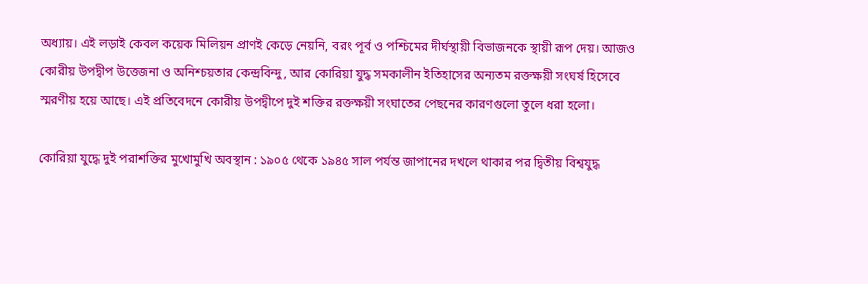অধ্যায়। এই লড়াই কেবল কয়েক মিলিয়ন প্রাণই কেড়ে নেয়নি, বরং পূর্ব ও পশ্চিমের দীর্ঘস্থায়ী বিভাজনকে স্থায়ী রূপ দেয়। আজও কোরীয় উপদ্বীপ উত্তেজনা ও অনিশ্চয়তার কেন্দ্রবিন্দু, আর কোরিয়া যুদ্ধ সমকালীন ইতিহাসের অন্যতম রক্তক্ষয়ী সংঘর্ষ হিসেবে স্মরণীয় হয়ে আছে। এই প্রতিবেদনে কোরীয় উপদ্বীপে দুই শক্তির রক্তক্ষয়ী সংঘাতের পেছনের কারণগুলো তুলে ধরা হলো।

কোরিয়া যুদ্ধে দুই পরাশক্তির মুখোমুখি অবস্থান : ১৯০৫ থেকে ১৯৪৫ সাল পর্যন্ত জাপানের দখলে থাকার পর দ্বিতীয় বিশ্বযুদ্ধ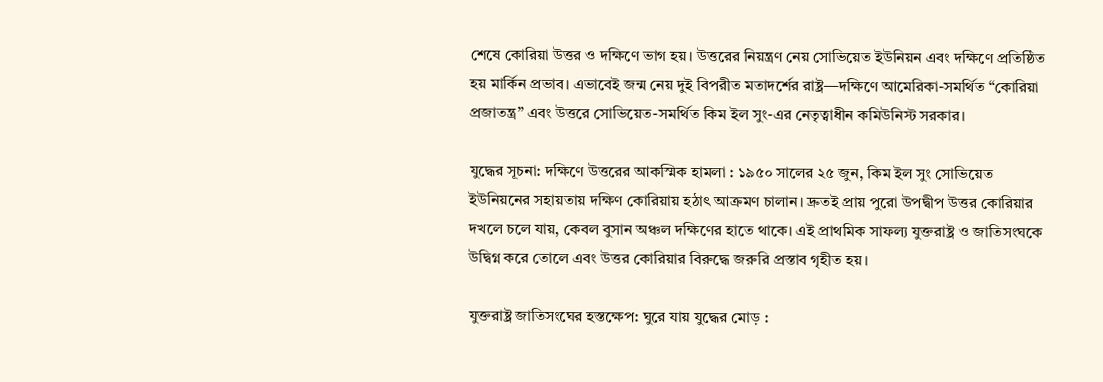শেষে কোরিয়া উত্তর ও দক্ষিণে ভাগ হয়। উত্তরের নিয়ন্ত্রণ নেয় সোভিয়েত ইউনিয়ন এবং দক্ষিণে প্রতিষ্ঠিত হয় মার্কিন প্রভাব। এভাবেই জন্ম নেয় দুই বিপরীত মতাদর্শের রাষ্ট্র—দক্ষিণে আমেরিকা-সমর্থিত “কোরিয়া প্রজাতন্ত্র” এবং উত্তরে সোভিয়েত-সমর্থিত কিম ইল সুং-এর নেতৃত্বাধীন কমিউনিস্ট সরকার।

যুদ্ধের সূচনা: দক্ষিণে উত্তরের আকস্মিক হামলা : ১৯৫০ সালের ২৫ জুন, কিম ইল সুং সোভিয়েত ইউনিয়নের সহায়তায় দক্ষিণ কোরিয়ায় হঠাৎ আক্রমণ চালান। দ্রুতই প্রায় পুরো উপদ্বীপ উত্তর কোরিয়ার দখলে চলে যায়, কেবল বুসান অঞ্চল দক্ষিণের হাতে থাকে। এই প্রাথমিক সাফল্য যুক্তরাষ্ট্র ও জাতিসংঘকে উদ্বিগ্ন করে তোলে এবং উত্তর কোরিয়ার বিরুদ্ধে জরুরি প্রস্তাব গৃহীত হয়।

যুক্তরাষ্ট্র জাতিসংঘের হস্তক্ষেপ: ঘুরে যায় যুদ্ধের মোড় :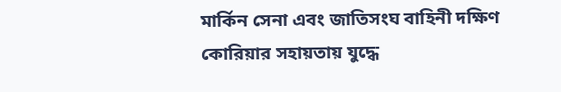মার্কিন সেনা এবং জাতিসংঘ বাহিনী দক্ষিণ কোরিয়ার সহায়তায় যুদ্ধে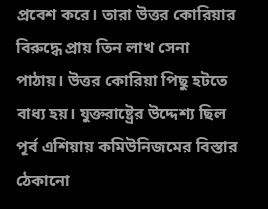প্রবেশ করে। তারা উত্তর কোরিয়ার বিরুদ্ধে প্রায় তিন লাখ সেনা পাঠায়। উত্তর কোরিয়া পিছু হটতে বাধ্য হয়। যুক্তরাষ্ট্রের উদ্দেশ্য ছিল পূর্ব এশিয়ায় কমিউনিজমের বিস্তার ঠেকানো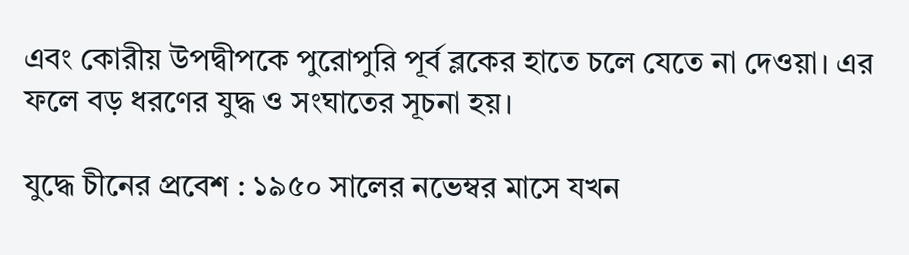এবং কোরীয় উপদ্বীপকে পুরোপুরি পূর্ব ব্লকের হাতে চলে যেতে না দেওয়া। এর ফলে বড় ধরণের যুদ্ধ ও সংঘাতের সূচনা হয়।

যুদ্ধে চীনের প্রবেশ : ১৯৫০ সালের নভেম্বর মাসে যখন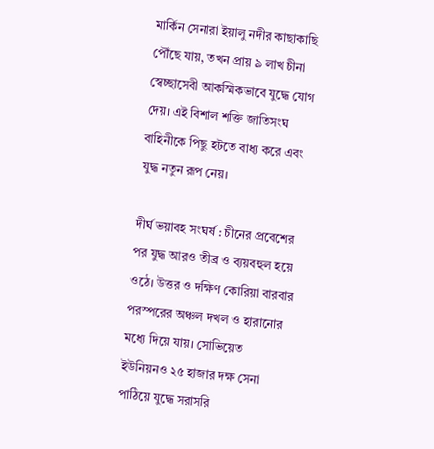মার্কিন সেনারা ইয়ালু নদীর কাছাকাছি পৌঁছে যায়, তখন প্রায় ৯ লাখ চীনা স্বেচ্ছাসেবী আকস্মিকভাবে যুদ্ধে যোগ দেয়। এই বিশাল শক্তি জাতিসংঘ বাহিনীকে পিছু হটতে বাধ্য করে এবং যুদ্ধ নতুন রূপ নেয়।

দীর্ঘ ভয়াবহ সংঘর্ষ : চীনের প্রবেশের পর যুদ্ধ আরও তীব্র ও ব্যয়বহুল হয়ে ওঠে। উত্তর ও দক্ষিণ কোরিয়া বারবার পরস্পরের অঞ্চল দখল ও হারানোর মধ্যে দিয়ে যায়। সোভিয়েত ইউনিয়নও ২৫ হাজার দক্ষ সেনা পাঠিয়ে যুদ্ধে সরাসরি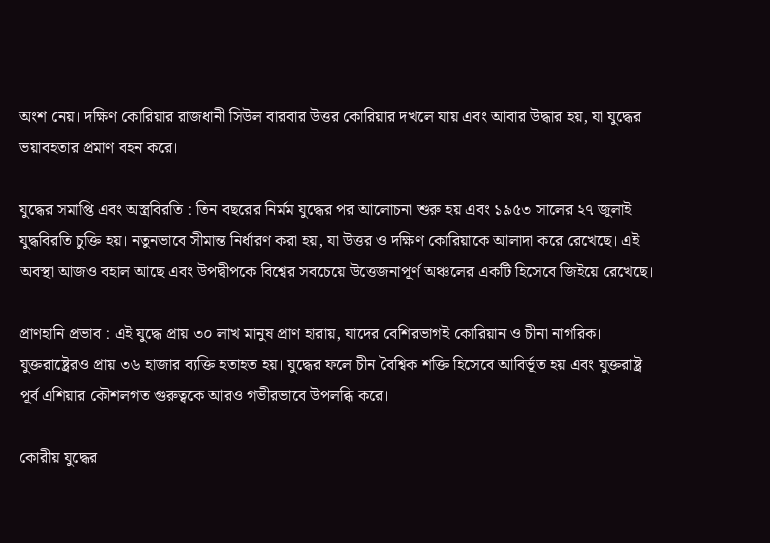অংশ নেয়। দক্ষিণ কোরিয়ার রাজধানী সিউল বারবার উত্তর কোরিয়ার দখলে যায় এবং আবার উদ্ধার হয়, যা যুদ্ধের ভয়াবহতার প্রমাণ বহন করে।

যুদ্ধের সমাপ্তি এবং অস্ত্রবিরতি : তিন বছরের নির্মম যুদ্ধের পর আলোচনা শুরু হয় এবং ১৯৫৩ সালের ২৭ জুলাই যুদ্ধবিরতি চুক্তি হয়। নতুনভাবে সীমান্ত নির্ধারণ করা হয়, যা উত্তর ও দক্ষিণ কোরিয়াকে আলাদা করে রেখেছে। এই অবস্থা আজও বহাল আছে এবং উপদ্বীপকে বিশ্বের সবচেয়ে উত্তেজনাপূর্ণ অঞ্চলের একটি হিসেবে জিইয়ে রেখেছে।

প্রাণহানি প্রভাব : এই যুদ্ধে প্রায় ৩০ লাখ মানুষ প্রাণ হারায়, যাদের বেশিরভাগই কোরিয়ান ও চীনা নাগরিক। যুক্তরাষ্ট্রেরও প্রায় ৩৬ হাজার ব্যক্তি হতাহত হয়। যুদ্ধের ফলে চীন বৈশ্বিক শক্তি হিসেবে আবির্ভূত হয় এবং যুক্তরাষ্ট্র পূর্ব এশিয়ার কৌশলগত গুরুত্বকে আরও গভীরভাবে উপলব্ধি করে।

কোরীয় যুদ্ধের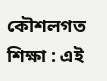কৌশলগত শিক্ষা : এই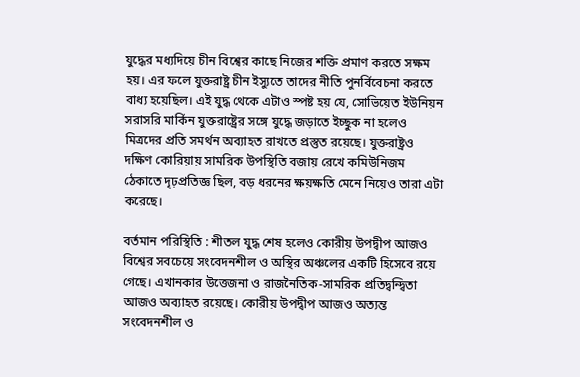যুদ্ধের মধ্যদিয়ে চীন বিশ্বের কাছে নিজের শক্তি প্রমাণ করতে সক্ষম হয়। এর ফলে যুক্তরাষ্ট্র চীন ইস্যুতে তাদের নীতি পুনর্বিবেচনা করতে বাধ্য হয়েছিল। এই যুদ্ধ থেকে এটাও স্পষ্ট হয় যে, সোভিয়েত ইউনিয়ন সরাসরি মার্কিন যুক্তরাষ্ট্রের সঙ্গে যুদ্ধে জড়াতে ইচ্ছুক না হলেও মিত্রদের প্রতি সমর্থন অব্যাহত রাখতে প্রস্তুত রয়েছে। যুক্তরাষ্ট্রও দক্ষিণ কোরিয়ায় সামরিক উপস্থিতি বজায় রেখে কমিউনিজম ঠেকাতে দৃঢ়প্রতিজ্ঞ ছিল, বড় ধরনের ক্ষয়ক্ষতি মেনে নিয়েও তারা এটা করেছে।

বর্তমান পরিস্থিতি : শীতল যুদ্ধ শেষ হলেও কোরীয় উপদ্বীপ আজও বিশ্বের সবচেয়ে সংবেদনশীল ও অস্থির অঞ্চলের একটি হিসেবে রয়ে গেছে। এখানকার উত্তেজনা ও রাজনৈতিক-সামরিক প্রতিদ্বন্দ্বিতা আজও অব্যাহত রয়েছে। কোরীয় উপদ্বীপ আজও অত্যন্ত সংবেদনশীল ও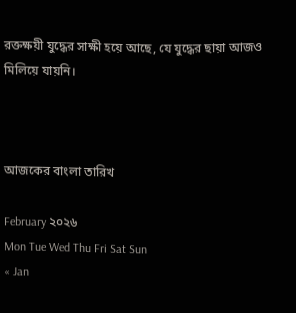রক্তক্ষয়ী যুদ্ধের সাক্ষী হয়ে আছে, যে যুদ্ধের ছায়া আজও মিলিয়ে যায়নি।



আজকের বাংলা তারিখ

February ২০২৬
Mon Tue Wed Thu Fri Sat Sun
« Jan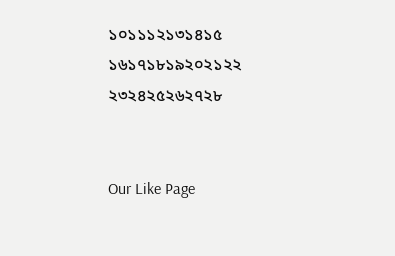১০১১১২১৩১৪১৫
১৬১৭১৮১৯২০২১২২
২৩২৪২৫২৬২৭২৮


Our Like Page